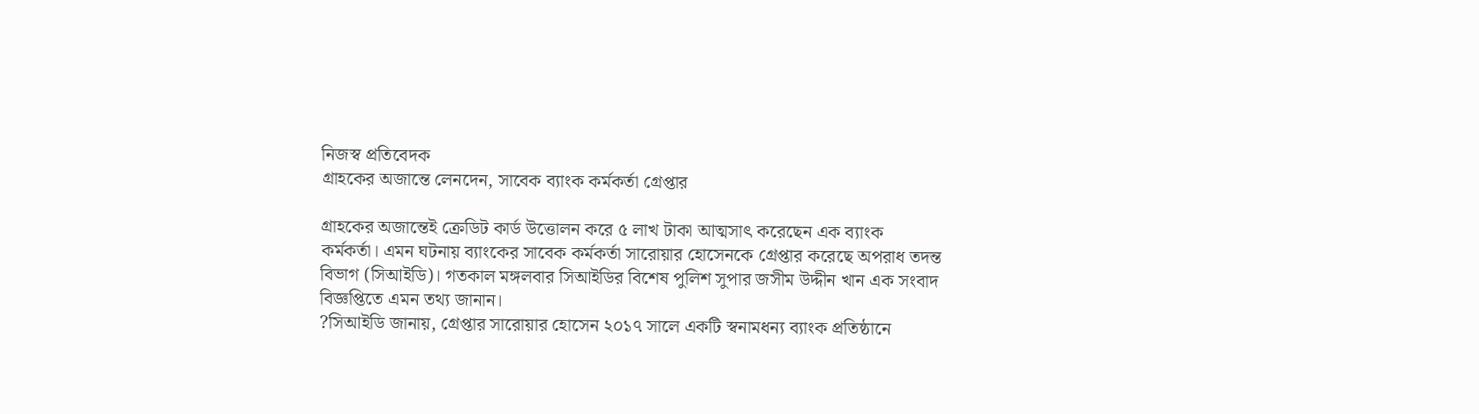নিজস্ব প্রতিবেদক
গ্রাহকের অজান্তে লেনদেন, সাবেক ব্যাংক কর্মকর্তা গ্রেপ্তার

গ্রাহকের অজান্তেই ক্রেডিট কার্ড উত্তোলন করে ৫ লাখ টাকা আত্মসাৎ করেছেন এক ব্যাংক কর্মকর্তা। এমন ঘটনায় ব্যাংকের সাবেক কর্মকর্তা সারোয়ার হোসেনকে গ্রেপ্তার করেছে অপরাধ তদন্ত বিভাগ (সিআইডি)। গতকাল মঙ্গলবার সিআইডির বিশেষ পুলিশ সুপার জসীম উদ্দীন খান এক সংবাদ বিজ্ঞপ্তিতে এমন তথ্য জানান।
?সিআইডি জানায়, গ্রেপ্তার সারোয়ার হোসেন ২০১৭ সালে একটি স্বনামধন্য ব্যাংক প্রতিষ্ঠানে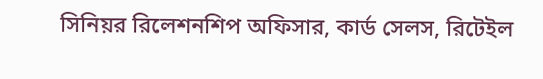সিনিয়র রিলেশনশিপ অফিসার, কার্ড সেলস, রিটেইল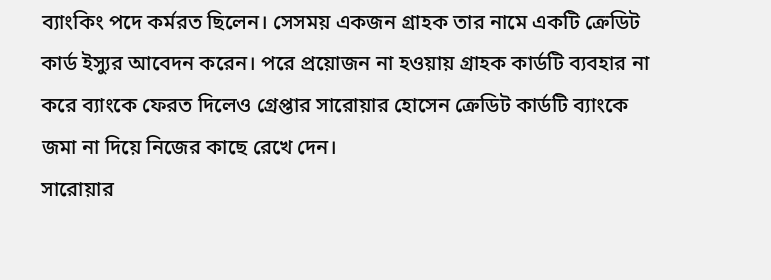ব্যাংকিং পদে কর্মরত ছিলেন। সেসময় একজন গ্রাহক তার নামে একটি ক্রেডিট কার্ড ইস্যুর আবেদন করেন। পরে প্রয়োজন না হওয়ায় গ্রাহক কার্ডটি ব্যবহার না করে ব্যাংকে ফেরত দিলেও গ্রেপ্তার সারোয়ার হোসেন ক্রেডিট কার্ডটি ব্যাংকে জমা না দিয়ে নিজের কাছে রেখে দেন।
সারোয়ার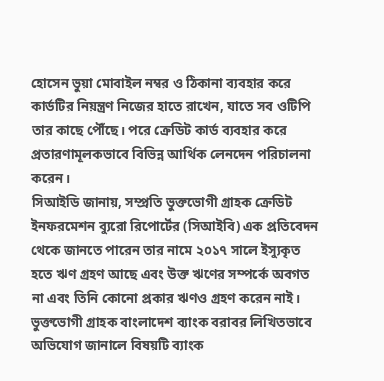হোসেন ভুয়া মোবাইল নম্বর ও ঠিকানা ব্যবহার করে কার্ডটির নিয়ন্ত্রণ নিজের হাতে রাখেন, যাতে সব ওটিপি তার কাছে পৌঁছে। পরে ক্রেডিট কার্ড ব্যবহার করে প্রতারণামূলকভাবে বিভিন্ন আর্থিক লেনদেন পরিচালনা করেন।
সিআইডি জানায়, সম্প্রতি ভুক্তভোগী গ্রাহক ক্রেডিট ইনফরমেশন ব্যুরো রিপোর্টের (সিআইবি) এক প্রতিবেদন থেকে জানতে পারেন তার নামে ২০১৭ সালে ইস্যুকৃত হতে ঋণ গ্রহণ আছে এবং উক্ত ঋণের সম্পর্কে অবগত না এবং তিনি কোনো প্রকার ঋণও গ্রহণ করেন নাই। ভুক্তভোগী গ্রাহক বাংলাদেশ ব্যাংক বরাবর লিখিতভাবে অভিযোগ জানালে বিষয়টি ব্যাংক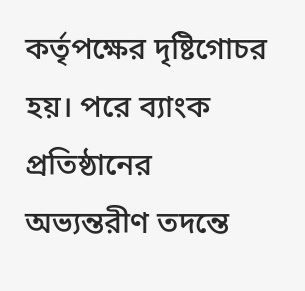কর্তৃপক্ষের দৃষ্টিগোচর হয়। পরে ব্যাংক প্রতিষ্ঠানের অভ্যন্তরীণ তদন্তে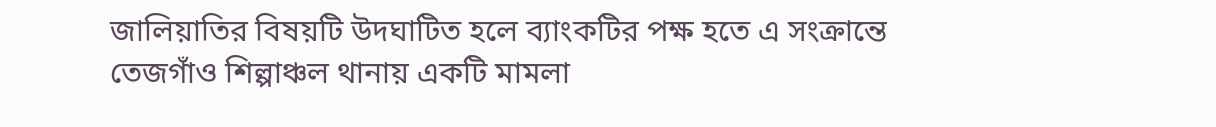জালিয়াতির বিষয়টি উদঘাটিত হলে ব্যাংকটির পক্ষ হতে এ সংক্রান্তে তেজগাঁও শিল্পাঞ্চল থানায় একটি মামলা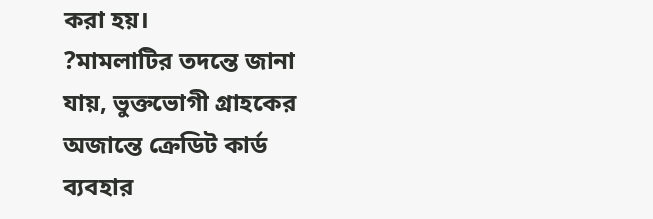করা হয়।
?মামলাটির তদন্তে জানা যায়, ভুক্তভোগী গ্রাহকের অজান্তে ক্রেডিট কার্ড ব্যবহার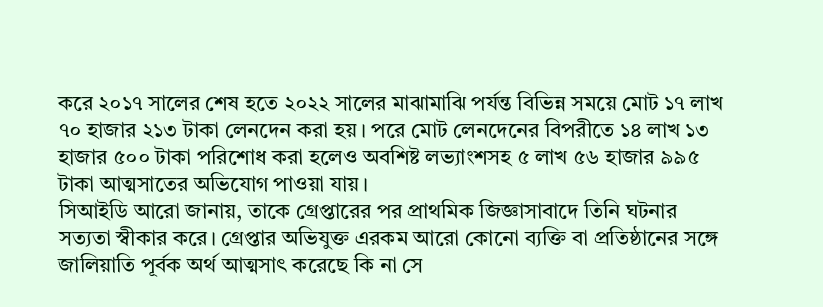করে ২০১৭ সালের শেষ হতে ২০২২ সালের মাঝামাঝি পর্যন্ত বিভিন্ন সময়ে মোট ১৭ লাখ ৭০ হাজার ২১৩ টাকা লেনদেন করা হয়। পরে মোট লেনদেনের বিপরীতে ১৪ লাখ ১৩ হাজার ৫০০ টাকা পরিশোধ করা হলেও অবশিষ্ট লভ্যাংশসহ ৫ লাখ ৫৬ হাজার ৯৯৫ টাকা আত্মসাতের অভিযোগ পাওয়া যায়।
সিআইডি আরো জানায়, তাকে গ্রেপ্তারের পর প্রাথমিক জিজ্ঞাসাবাদে তিনি ঘটনার সত্যতা স্বীকার করে। গ্রেপ্তার অভিযুক্ত এরকম আরো কোনো ব্যক্তি বা প্রতিষ্ঠানের সঙ্গে জালিয়াতি পূর্বক অর্থ আত্মসাৎ করেছে কি না সে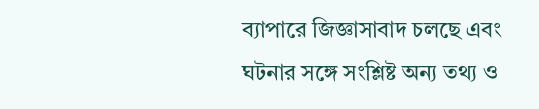ব্যাপারে জিজ্ঞাসাবাদ চলছে এবং ঘটনার সঙ্গে সংশ্লিষ্ট অন্য তথ্য ও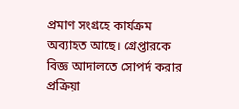প্রমাণ সংগ্রহে কার্যক্রম অব্যাহত আছে। গ্রেপ্তারকে বিজ্ঞ আদালতে সোপর্দ করার প্রক্রিয়া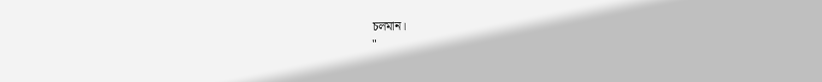চলমান।
"